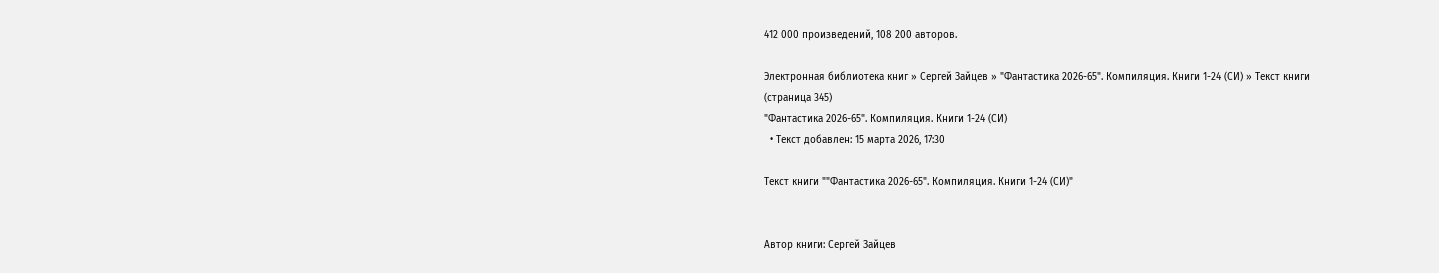412 000 произведений, 108 200 авторов.

Электронная библиотека книг » Сергей Зайцев » "Фантастика 2026-65". Компиляция. Книги 1-24 (СИ) » Текст книги (страница 345)
"Фантастика 2026-65". Компиляция. Книги 1-24 (СИ)
  • Текст добавлен: 15 марта 2026, 17:30

Текст книги ""Фантастика 2026-65". Компиляция. Книги 1-24 (СИ)"


Автор книги: Сергей Зайцев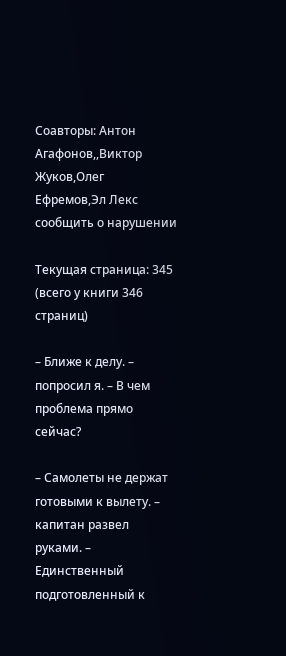Соавторы: Антон Агафонов,,Виктор Жуков,Олег Ефремов,Эл Лекс
сообщить о нарушении

Текущая страница: 345 (всего у книги 346 страниц)

– Ближе к делу. – попросил я. – В чем проблема прямо сейчас?

– Самолеты не держат готовыми к вылету. – капитан развел руками. – Единственный подготовленный к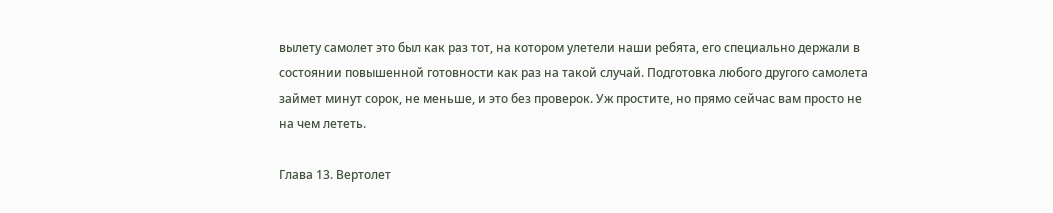вылету самолет это был как раз тот, на котором улетели наши ребята, его специально держали в состоянии повышенной готовности как раз на такой случай. Подготовка любого другого самолета займет минут сорок, не меньше, и это без проверок. Уж простите, но прямо сейчас вам просто не на чем лететь.

Глава 13. Вертолет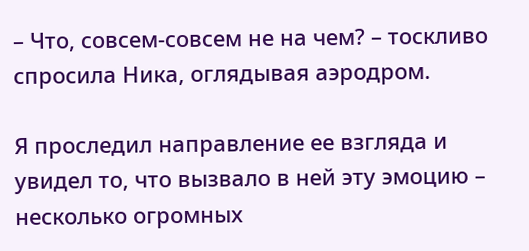– Что, совсем-совсем не на чем? – тоскливо спросила Ника, оглядывая аэродром.

Я проследил направление ее взгляда и увидел то, что вызвало в ней эту эмоцию – несколько огромных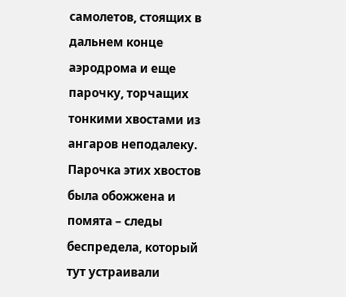самолетов, стоящих в дальнем конце аэродрома и еще парочку, торчащих тонкими хвостами из ангаров неподалеку. Парочка этих хвостов была обожжена и помята – следы беспредела, который тут устраивали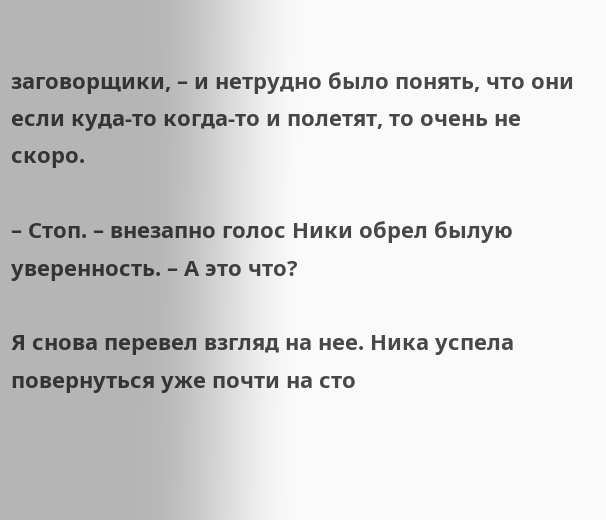заговорщики, – и нетрудно было понять, что они если куда-то когда-то и полетят, то очень не скоро.

– Стоп. – внезапно голос Ники обрел былую уверенность. – А это что?

Я снова перевел взгляд на нее. Ника успела повернуться уже почти на сто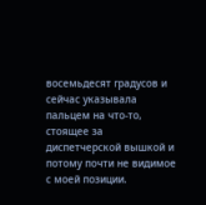восемьдесят градусов и сейчас указывала пальцем на что-то, стоящее за диспетчерской вышкой и потому почти не видимое с моей позиции.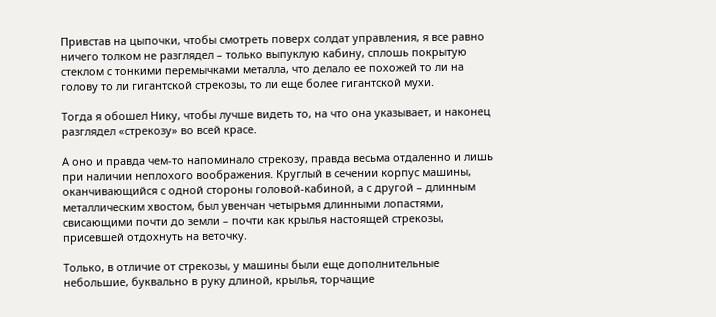Привстав на цыпочки, чтобы смотреть поверх солдат управления, я все равно ничего толком не разглядел – только выпуклую кабину, сплошь покрытую стеклом с тонкими перемычками металла, что делало ее похожей то ли на голову то ли гигантской стрекозы, то ли еще более гигантской мухи.

Тогда я обошел Нику, чтобы лучше видеть то, на что она указывает, и наконец разглядел «стрекозу» во всей красе.

А оно и правда чем-то напоминало стрекозу, правда весьма отдаленно и лишь при наличии неплохого воображения. Круглый в сечении корпус машины, оканчивающийся с одной стороны головой-кабиной, а с другой – длинным металлическим хвостом, был увенчан четырьмя длинными лопастями, свисающими почти до земли – почти как крылья настоящей стрекозы, присевшей отдохнуть на веточку.

Только, в отличие от стрекозы, у машины были еще дополнительные небольшие, буквально в руку длиной, крылья, торчащие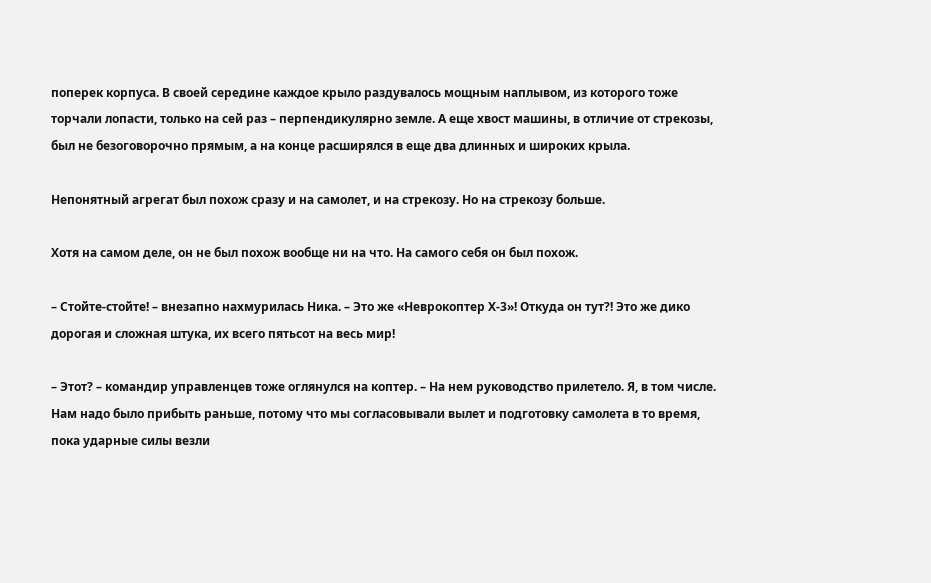поперек корпуса. В своей середине каждое крыло раздувалось мощным наплывом, из которого тоже торчали лопасти, только на сей раз – перпендикулярно земле. А еще хвост машины, в отличие от стрекозы, был не безоговорочно прямым, а на конце расширялся в еще два длинных и широких крыла.

Непонятный агрегат был похож сразу и на самолет, и на стрекозу. Но на стрекозу больше.

Хотя на самом деле, он не был похож вообще ни на что. На самого себя он был похож.

– Стойте-стойте! – внезапно нахмурилась Ника. – Это же «Неврокоптер Х-3»! Откуда он тут?! Это же дико дорогая и сложная штука, их всего пятьсот на весь мир!

– Этот? – командир управленцев тоже оглянулся на коптер. – На нем руководство прилетело. Я, в том числе. Нам надо было прибыть раньше, потому что мы согласовывали вылет и подготовку самолета в то время, пока ударные силы везли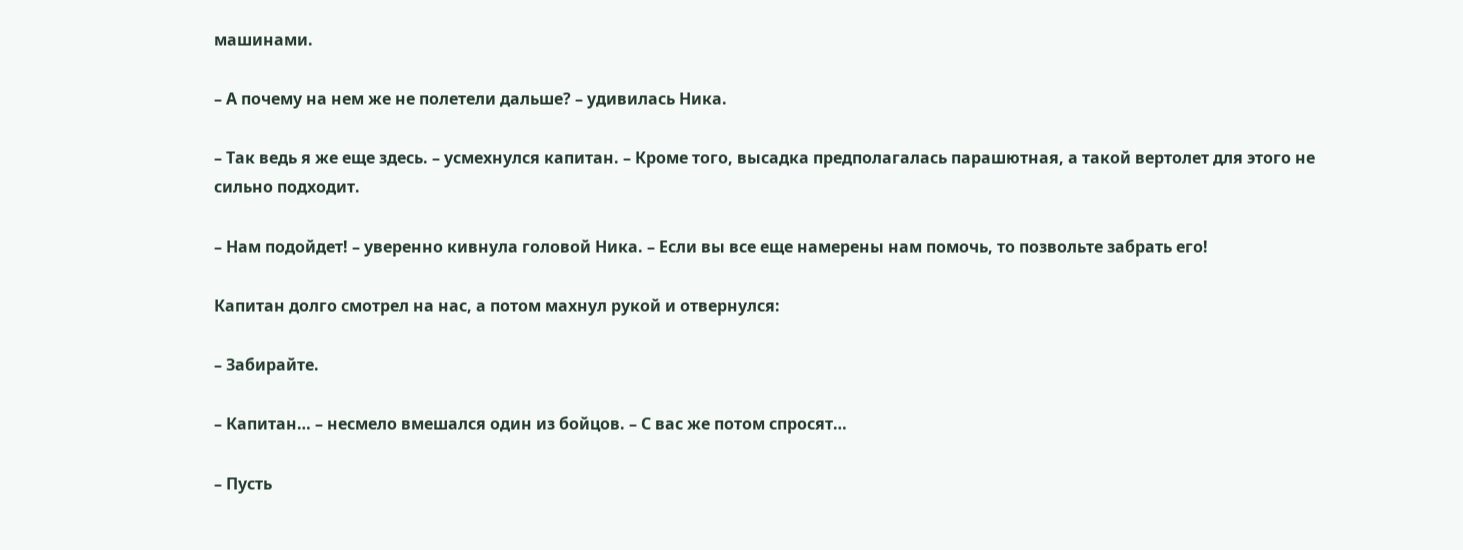машинами.

– А почему на нем же не полетели дальше? – удивилась Ника.

– Так ведь я же еще здесь. – усмехнулся капитан. – Кроме того, высадка предполагалась парашютная, а такой вертолет для этого не сильно подходит.

– Нам подойдет! – уверенно кивнула головой Ника. – Если вы все еще намерены нам помочь, то позвольте забрать его!

Капитан долго смотрел на нас, а потом махнул рукой и отвернулся:

– Забирайте.

– Капитан… – несмело вмешался один из бойцов. – С вас же потом спросят…

– Пусть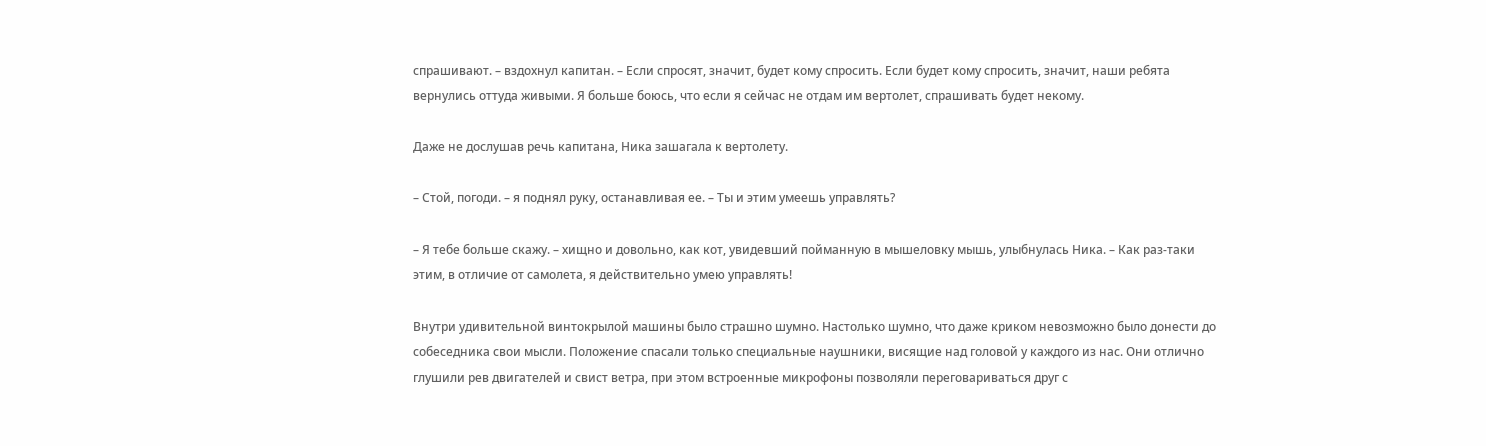спрашивают. – вздохнул капитан. – Если спросят, значит, будет кому спросить. Если будет кому спросить, значит, наши ребята вернулись оттуда живыми. Я больше боюсь, что если я сейчас не отдам им вертолет, спрашивать будет некому.

Даже не дослушав речь капитана, Ника зашагала к вертолету.

– Стой, погоди. – я поднял руку, останавливая ее. – Ты и этим умеешь управлять?

– Я тебе больше скажу. – хищно и довольно, как кот, увидевший пойманную в мышеловку мышь, улыбнулась Ника. – Как раз-таки этим, в отличие от самолета, я действительно умею управлять!

Внутри удивительной винтокрылой машины было страшно шумно. Настолько шумно, что даже криком невозможно было донести до собеседника свои мысли. Положение спасали только специальные наушники, висящие над головой у каждого из нас. Они отлично глушили рев двигателей и свист ветра, при этом встроенные микрофоны позволяли переговариваться друг с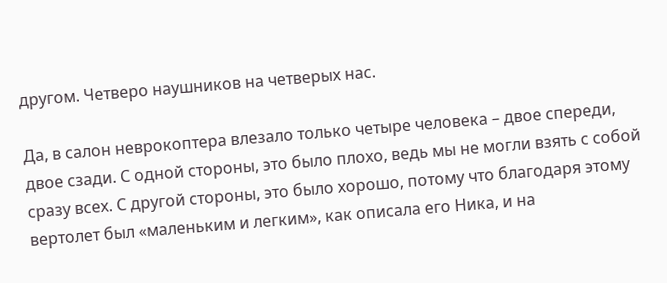другом. Четверо наушников на четверых нас.

Да, в салон неврокоптера влезало только четыре человека – двое спереди, двое сзади. С одной стороны, это было плохо, ведь мы не могли взять с собой сразу всех. С другой стороны, это было хорошо, потому что благодаря этому вертолет был «маленьким и легким», как описала его Ника, и на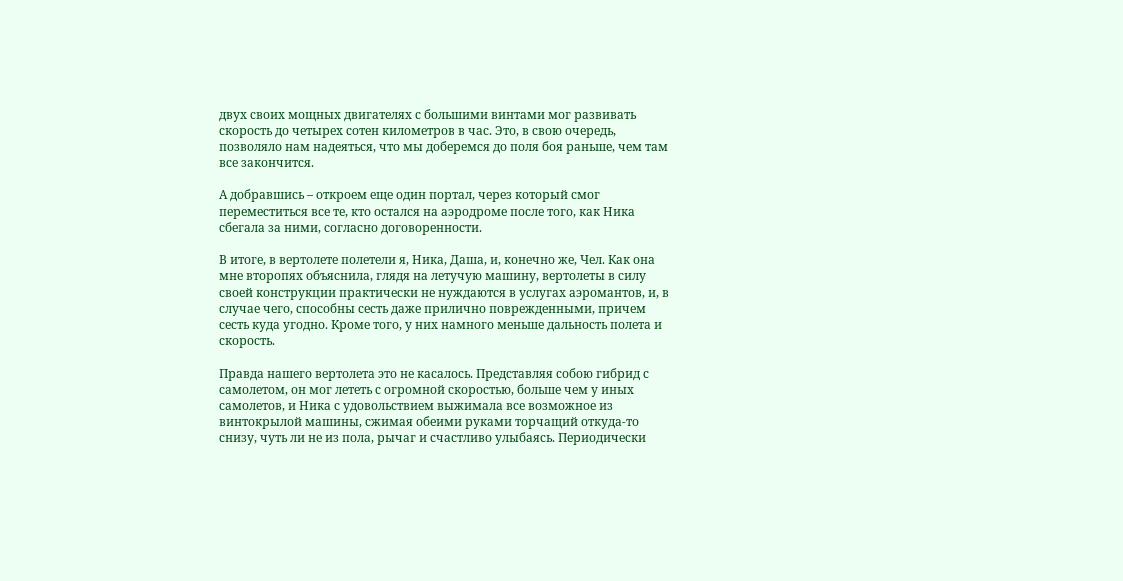двух своих мощных двигателях с большими винтами мог развивать скорость до четырех сотен километров в час. Это, в свою очередь, позволяло нам надеяться, что мы доберемся до поля боя раньше, чем там все закончится.

А добравшись – откроем еще один портал, через который смог переместиться все те, кто остался на аэродроме после того, как Ника сбегала за ними, согласно договоренности.

В итоге, в вертолете полетели я, Ника, Даша, и, конечно же, Чел. Как она мне второпях объяснила, глядя на летучую машину, вертолеты в силу своей конструкции практически не нуждаются в услугах аэромантов, и, в случае чего, способны сесть даже прилично поврежденными, причем сесть куда угодно. Кроме того, у них намного меньше дальность полета и скорость.

Правда нашего вертолета это не касалось. Представляя собою гибрид с самолетом, он мог лететь с огромной скоростью, больше чем у иных самолетов, и Ника с удовольствием выжимала все возможное из винтокрылой машины, сжимая обеими руками торчащий откуда-то снизу, чуть ли не из пола, рычаг и счастливо улыбаясь. Периодически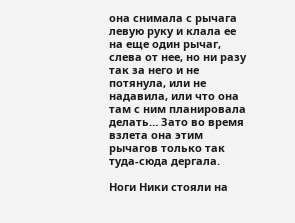она снимала с рычага левую руку и клала ее на еще один рычаг, слева от нее, но ни разу так за него и не потянула, или не надавила, или что она там с ним планировала делать… Зато во время взлета она этим рычагов только так туда-сюда дергала.

Ноги Ники стояли на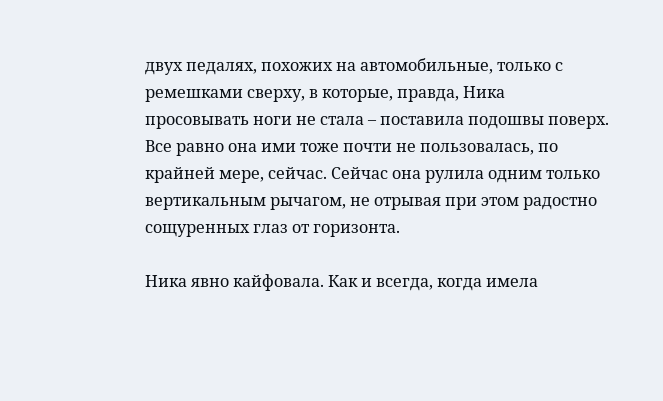двух педалях, похожих на автомобильные, только с ремешками сверху, в которые, правда, Ника просовывать ноги не стала – поставила подошвы поверх. Все равно она ими тоже почти не пользовалась, по крайней мере, сейчас. Сейчас она рулила одним только вертикальным рычагом, не отрывая при этом радостно сощуренных глаз от горизонта.

Ника явно кайфовала. Как и всегда, когда имела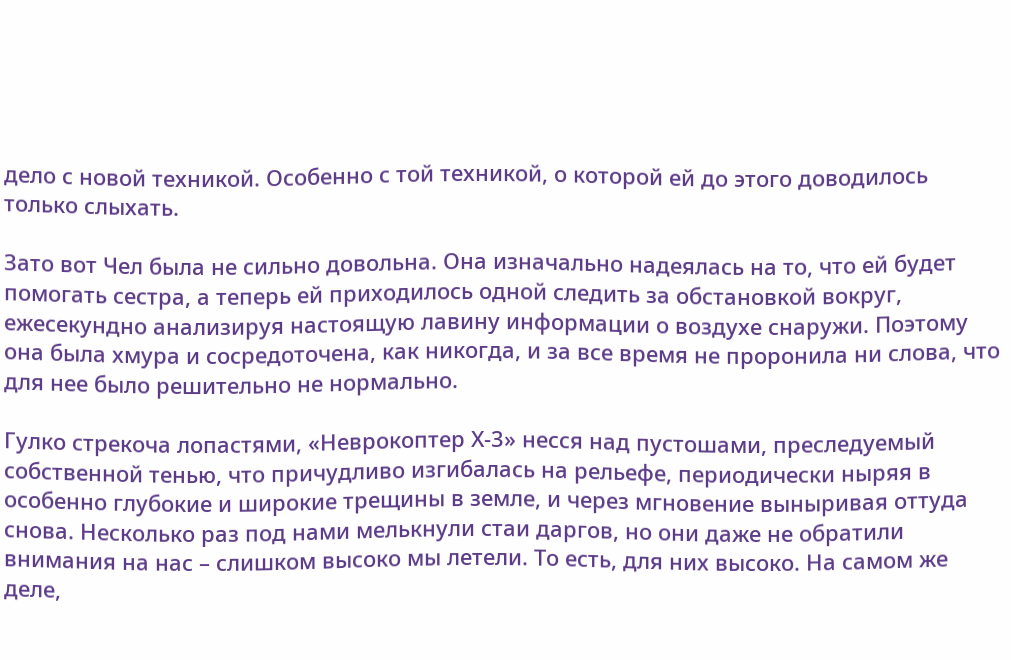дело с новой техникой. Особенно с той техникой, о которой ей до этого доводилось только слыхать.

Зато вот Чел была не сильно довольна. Она изначально надеялась на то, что ей будет помогать сестра, а теперь ей приходилось одной следить за обстановкой вокруг, ежесекундно анализируя настоящую лавину информации о воздухе снаружи. Поэтому она была хмура и сосредоточена, как никогда, и за все время не проронила ни слова, что для нее было решительно не нормально.

Гулко стрекоча лопастями, «Неврокоптер Х-3» несся над пустошами, преследуемый собственной тенью, что причудливо изгибалась на рельефе, периодически ныряя в особенно глубокие и широкие трещины в земле, и через мгновение выныривая оттуда снова. Несколько раз под нами мелькнули стаи даргов, но они даже не обратили внимания на нас – слишком высоко мы летели. То есть, для них высоко. На самом же деле,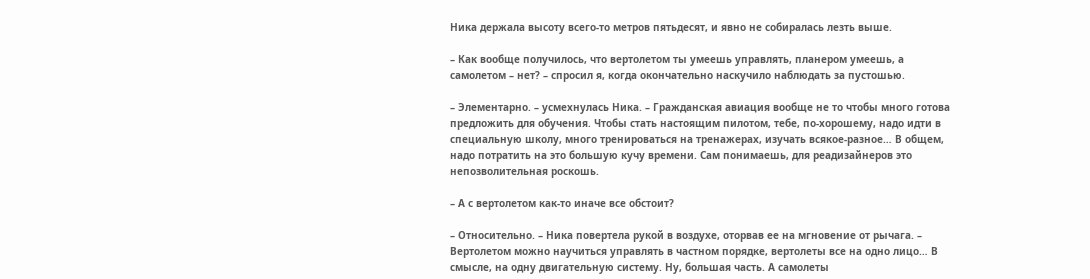Ника держала высоту всего-то метров пятьдесят, и явно не собиралась лезть выше.

– Как вообще получилось, что вертолетом ты умеешь управлять, планером умеешь, а самолетом – нет? – спросил я, когда окончательно наскучило наблюдать за пустошью.

– Элементарно. – усмехнулась Ника. – Гражданская авиация вообще не то чтобы много готова предложить для обучения. Чтобы стать настоящим пилотом, тебе, по-хорошему, надо идти в специальную школу, много тренироваться на тренажерах, изучать всякое-разное… В общем, надо потратить на это большую кучу времени. Сам понимаешь, для реадизайнеров это непозволительная роскошь.

– А с вертолетом как-то иначе все обстоит?

– Относительно. – Ника повертела рукой в воздухе, оторвав ее на мгновение от рычага. – Вертолетом можно научиться управлять в частном порядке, вертолеты все на одно лицо… В смысле, на одну двигательную систему. Ну, большая часть. А самолеты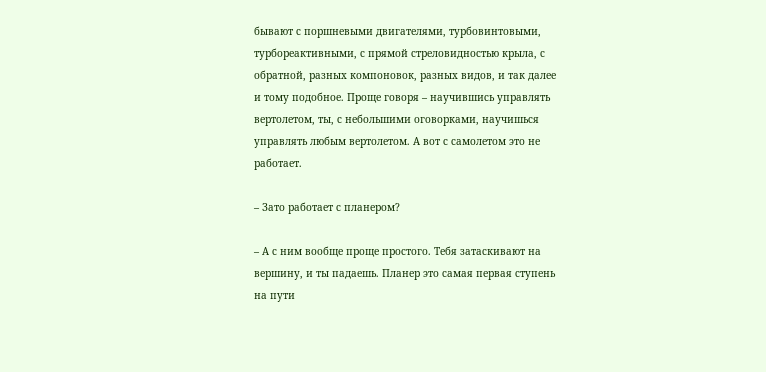бывают с поршневыми двигателями, турбовинтовыми, турбореактивными, с прямой стреловидностью крыла, с обратной, разных компоновок, разных видов, и так далее и тому подобное. Проще говоря – научившись управлять вертолетом, ты, с небольшими оговорками, научишься управлять любым вертолетом. А вот с самолетом это не работает.

– Зато работает с планером?

– А с ним вообще проще простого. Тебя затаскивают на вершину, и ты падаешь. Планер это самая первая ступень на пути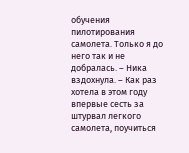обучения пилотирования самолета. Только я до него так и не добралась. – Ника вздохнула. – Как раз хотела в этом году впервые сесть за штурвал легкого самолета, поучиться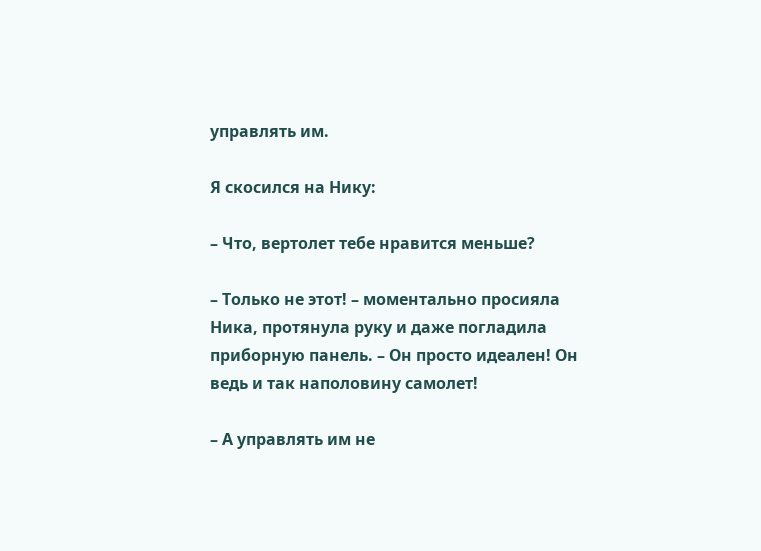управлять им.

Я скосился на Нику:

– Что, вертолет тебе нравится меньше?

– Только не этот! – моментально просияла Ника, протянула руку и даже погладила приборную панель. – Он просто идеален! Он ведь и так наполовину самолет!

– А управлять им не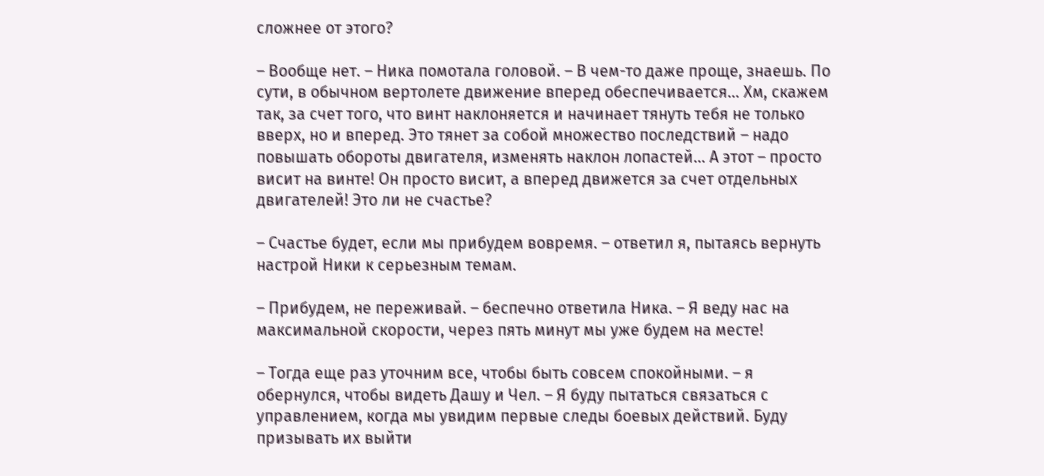сложнее от этого?

– Вообще нет. – Ника помотала головой. – В чем-то даже проще, знаешь. По сути, в обычном вертолете движение вперед обеспечивается… Хм, скажем так, за счет того, что винт наклоняется и начинает тянуть тебя не только вверх, но и вперед. Это тянет за собой множество последствий – надо повышать обороты двигателя, изменять наклон лопастей… А этот – просто висит на винте! Он просто висит, а вперед движется за счет отдельных двигателей! Это ли не счастье?

– Счастье будет, если мы прибудем вовремя. – ответил я, пытаясь вернуть настрой Ники к серьезным темам.

– Прибудем, не переживай. – беспечно ответила Ника. – Я веду нас на максимальной скорости, через пять минут мы уже будем на месте!

– Тогда еще раз уточним все, чтобы быть совсем спокойными. – я обернулся, чтобы видеть Дашу и Чел. – Я буду пытаться связаться с управлением, когда мы увидим первые следы боевых действий. Буду призывать их выйти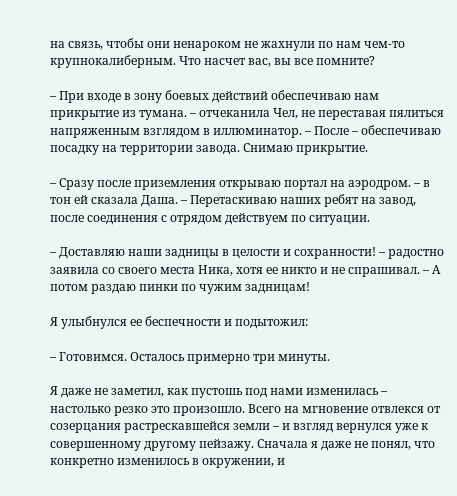на связь, чтобы они ненароком не жахнули по нам чем-то крупнокалиберным. Что насчет вас, вы все помните?

– При входе в зону боевых действий обеспечиваю нам прикрытие из тумана. – отчеканила Чел, не переставая пялиться напряженным взглядом в иллюминатор. – После – обеспечиваю посадку на территории завода. Снимаю прикрытие.

– Сразу после приземления открываю портал на аэродром. – в тон ей сказала Даша. – Перетаскиваю наших ребят на завод, после соединения с отрядом действуем по ситуации.

– Доставляю наши задницы в целости и сохранности! – радостно заявила со своего места Ника, хотя ее никто и не спрашивал. – А потом раздаю пинки по чужим задницам!

Я улыбнулся ее беспечности и подытожил:

– Готовимся. Осталось примерно три минуты.

Я даже не заметил, как пустошь под нами изменилась – настолько резко это произошло. Всего на мгновение отвлекся от созерцания растрескавшейся земли – и взгляд вернулся уже к совершенному другому пейзажу. Сначала я даже не понял, что конкретно изменилось в окружении, и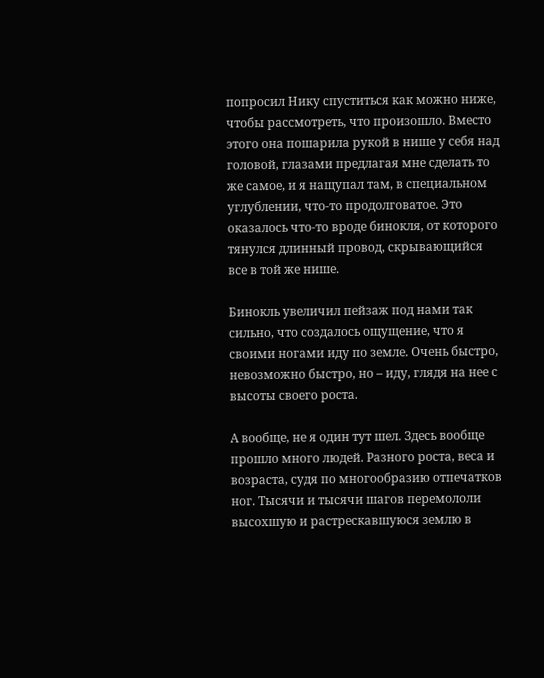попросил Нику спуститься как можно ниже, чтобы рассмотреть, что произошло. Вместо этого она пошарила рукой в нише у себя над головой, глазами предлагая мне сделать то же самое, и я нащупал там, в специальном углублении, что-то продолговатое. Это оказалось что-то вроде бинокля, от которого тянулся длинный провод, скрывающийся все в той же нише.

Бинокль увеличил пейзаж под нами так сильно, что создалось ощущение, что я своими ногами иду по земле. Очень быстро, невозможно быстро, но – иду, глядя на нее с высоты своего роста.

А вообще, не я один тут шел. Здесь вообще прошло много людей. Разного роста, веса и возраста, судя по многообразию отпечатков ног. Тысячи и тысячи шагов перемололи высохшую и растрескавшуюся землю в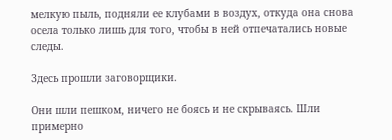мелкую пыль, подняли ее клубами в воздух, откуда она снова осела только лишь для того, чтобы в ней отпечатались новые следы.

Здесь прошли заговорщики.

Они шли пешком, ничего не боясь и не скрываясь. Шли примерно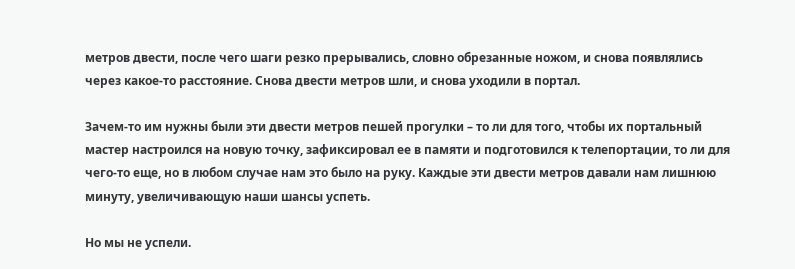метров двести, после чего шаги резко прерывались, словно обрезанные ножом, и снова появлялись через какое-то расстояние. Снова двести метров шли, и снова уходили в портал.

Зачем-то им нужны были эти двести метров пешей прогулки – то ли для того, чтобы их портальный мастер настроился на новую точку, зафиксировал ее в памяти и подготовился к телепортации, то ли для чего-то еще, но в любом случае нам это было на руку. Каждые эти двести метров давали нам лишнюю минуту, увеличивающую наши шансы успеть.

Но мы не успели.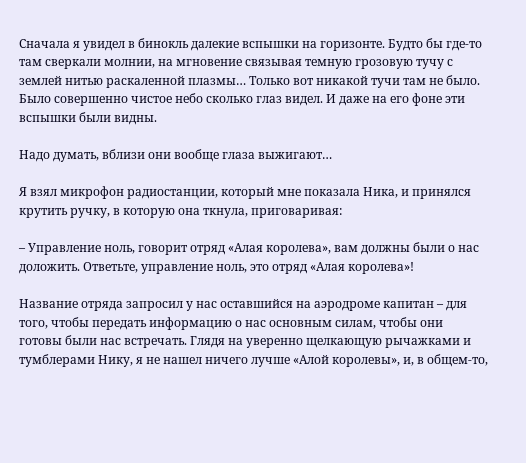Сначала я увидел в бинокль далекие вспышки на горизонте. Будто бы где-то там сверкали молнии, на мгновение связывая темную грозовую тучу с землей нитью раскаленной плазмы… Только вот никакой тучи там не было. Было совершенно чистое небо сколько глаз видел. И даже на его фоне эти вспышки были видны.

Надо думать, вблизи они вообще глаза выжигают…

Я взял микрофон радиостанции, который мне показала Ника, и принялся крутить ручку, в которую она ткнула, приговаривая:

– Управление ноль, говорит отряд «Алая королева», вам должны были о нас доложить. Ответьте, управление ноль, это отряд «Алая королева»!

Название отряда запросил у нас оставшийся на аэродроме капитан – для того, чтобы передать информацию о нас основным силам, чтобы они готовы были нас встречать. Глядя на уверенно щелкающую рычажками и тумблерами Нику, я не нашел ничего лучше «Алой королевы», и, в общем-то,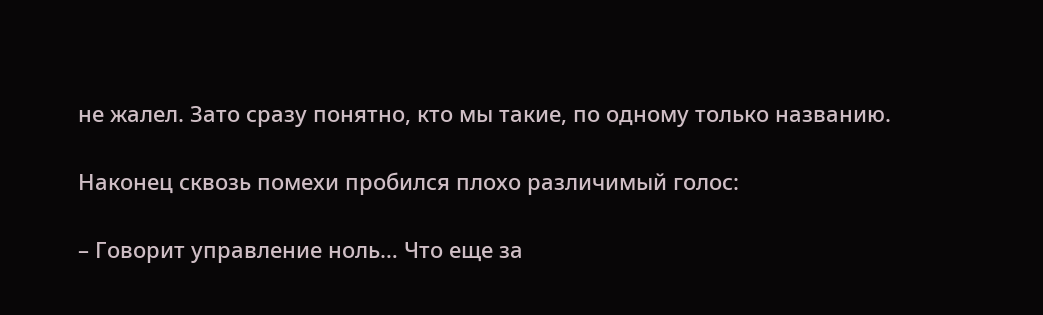не жалел. Зато сразу понятно, кто мы такие, по одному только названию.

Наконец сквозь помехи пробился плохо различимый голос:

– Говорит управление ноль… Что еще за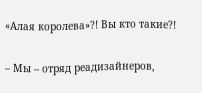«Алая королева»?! Вы кто такие?!

– Мы – отряд реадизайнеров,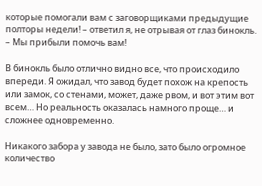которые помогали вам с заговорщиками предыдущие полторы недели! – ответил я, не отрывая от глаз бинокль. – Мы прибыли помочь вам!

В бинокль было отлично видно все, что происходило впереди. Я ожидал, что завод будет похож на крепость или замок, со стенами, может, даже рвом, и вот этим вот всем… Но реальность оказалась намного проще… и сложнее одновременно.

Никакого забора у завода не было, зато было огромное количество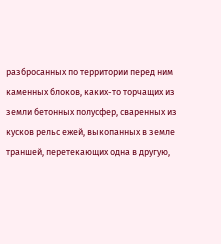разбросанных по территории перед ним каменных блоков, каких-то торчащих из земли бетонных полусфер, сваренных из кусков рельс ежей, выкопанных в земле траншей, перетекающих одна в другую,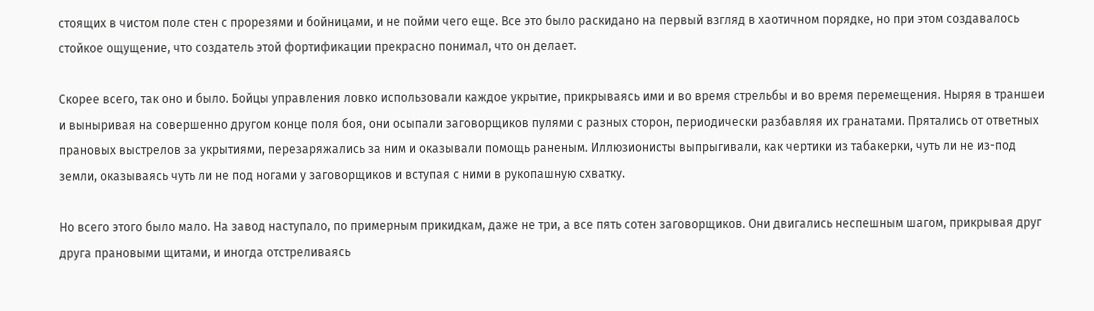стоящих в чистом поле стен с прорезями и бойницами, и не пойми чего еще. Все это было раскидано на первый взгляд в хаотичном порядке, но при этом создавалось стойкое ощущение, что создатель этой фортификации прекрасно понимал, что он делает.

Скорее всего, так оно и было. Бойцы управления ловко использовали каждое укрытие, прикрываясь ими и во время стрельбы и во время перемещения. Ныряя в траншеи и выныривая на совершенно другом конце поля боя, они осыпали заговорщиков пулями с разных сторон, периодически разбавляя их гранатами. Прятались от ответных прановых выстрелов за укрытиями, перезаряжались за ним и оказывали помощь раненым. Иллюзионисты выпрыгивали, как чертики из табакерки, чуть ли не из-под земли, оказываясь чуть ли не под ногами у заговорщиков и вступая с ними в рукопашную схватку.

Но всего этого было мало. На завод наступало, по примерным прикидкам, даже не три, а все пять сотен заговорщиков. Они двигались неспешным шагом, прикрывая друг друга прановыми щитами, и иногда отстреливаясь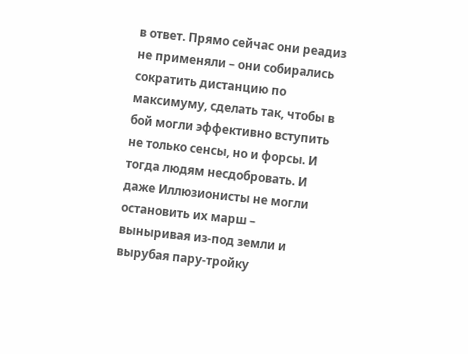в ответ. Прямо сейчас они реадиз не применяли – они собирались сократить дистанцию по максимуму, сделать так, чтобы в бой могли эффективно вступить не только сенсы, но и форсы. И тогда людям несдобровать. И даже Иллюзионисты не могли остановить их марш – выныривая из-под земли и вырубая пару-тройку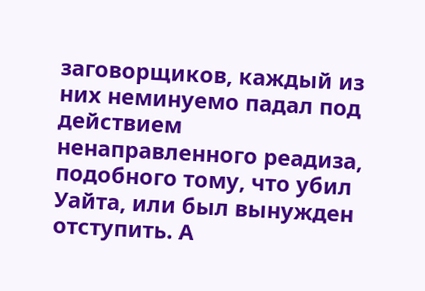заговорщиков, каждый из них неминуемо падал под действием ненаправленного реадиза, подобного тому, что убил Уайта, или был вынужден отступить. А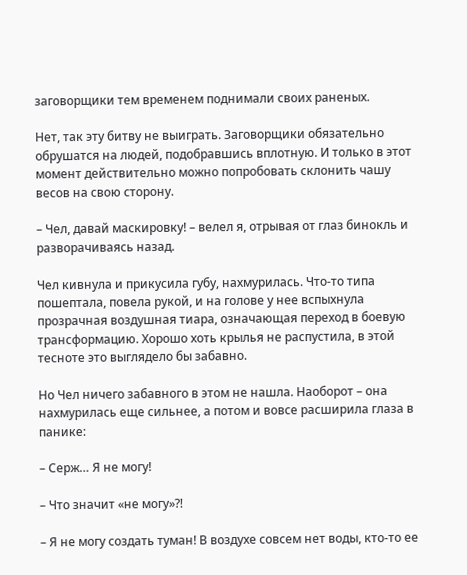заговорщики тем временем поднимали своих раненых.

Нет, так эту битву не выиграть. Заговорщики обязательно обрушатся на людей, подобравшись вплотную. И только в этот момент действительно можно попробовать склонить чашу весов на свою сторону.

– Чел, давай маскировку! – велел я, отрывая от глаз бинокль и разворачиваясь назад.

Чел кивнула и прикусила губу, нахмурилась. Что-то типа пошептала, повела рукой, и на голове у нее вспыхнула прозрачная воздушная тиара, означающая переход в боевую трансформацию. Хорошо хоть крылья не распустила, в этой тесноте это выглядело бы забавно.

Но Чел ничего забавного в этом не нашла. Наоборот – она нахмурилась еще сильнее, а потом и вовсе расширила глаза в панике:

– Серж… Я не могу!

– Что значит «не могу»?!

– Я не могу создать туман! В воздухе совсем нет воды, кто-то ее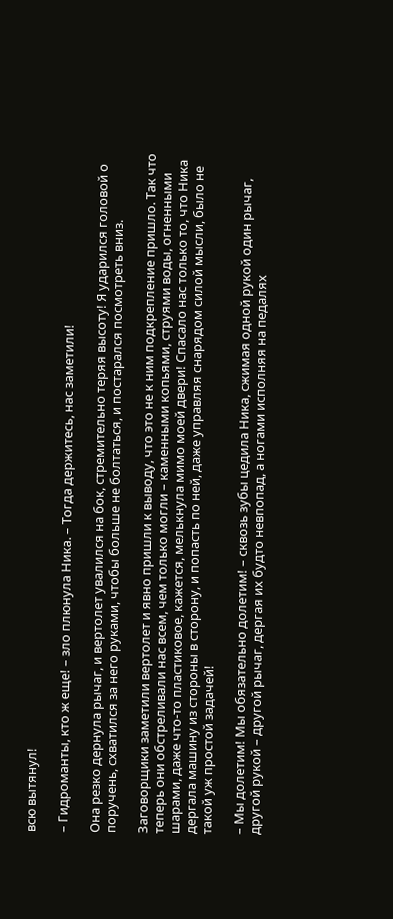всю вытянул!

– Гидроманты, кто ж еще! – зло плюнула Ника. – Тогда держитесь, нас заметили!

Она резко дернула рычаг, и вертолет увалился на бок, стремительно теряя высоту! Я ударился головой о поручень, схватился за него руками, чтобы больше не болтаться, и постарался посмотреть вниз.

Заговорщики заметили вертолет и явно пришли к выводу, что это не к ним подкрепление пришло. Так что теперь они обстреливали нас всем, чем только могли – каменными копьями, струями воды, огненными шарами, даже что-то пластиковое, кажется, мелькнула мимо моей двери! Спасало нас только то, что Ника дергала машину из стороны в сторону, и попасть по ней, даже управляя снарядом силой мысли, было не такой уж простой задачей!

– Мы долетим! Мы обязательно долетим! – сквозь зубы цедила Ника, сжимая одной рукой один рычаг, другой рукой – другой рычаг, дергая их будто невпопад, а ногами исполняя на педалях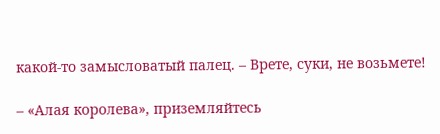какой-то замысловатый палец. – Врете, суки, не возьмете!

– «Алая королева», приземляйтесь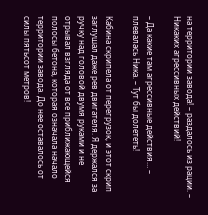на территории завода! – раздалось из рации. – Никаких агрессивных действий!

– Да какие там агрессивные действия… – плевалась Ника. – Тут бы долететь!

Кабина скрипела от перегрузок, и этот скрип заглушал даже рев двигателя. Я держался за ручку над головой двумя руками и не отрывал взгляда от все приближающейся полосы бетона, которая означала начало территории завода. До нее оставалось от силы пятьсот метров!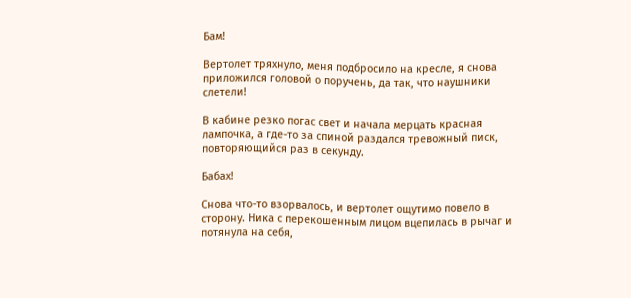Бам!

Вертолет тряхнуло, меня подбросило на кресле, я снова приложился головой о поручень, да так, что наушники слетели!

В кабине резко погас свет и начала мерцать красная лампочка, а где-то за спиной раздался тревожный писк, повторяющийся раз в секунду.

Бабах!

Снова что-то взорвалось, и вертолет ощутимо повело в сторону. Ника с перекошенным лицом вцепилась в рычаг и потянула на себя,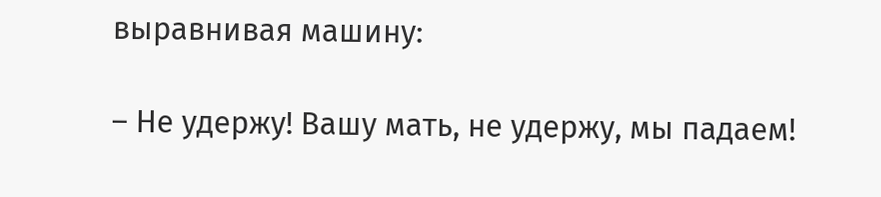выравнивая машину:

– Не удержу! Вашу мать, не удержу, мы падаем!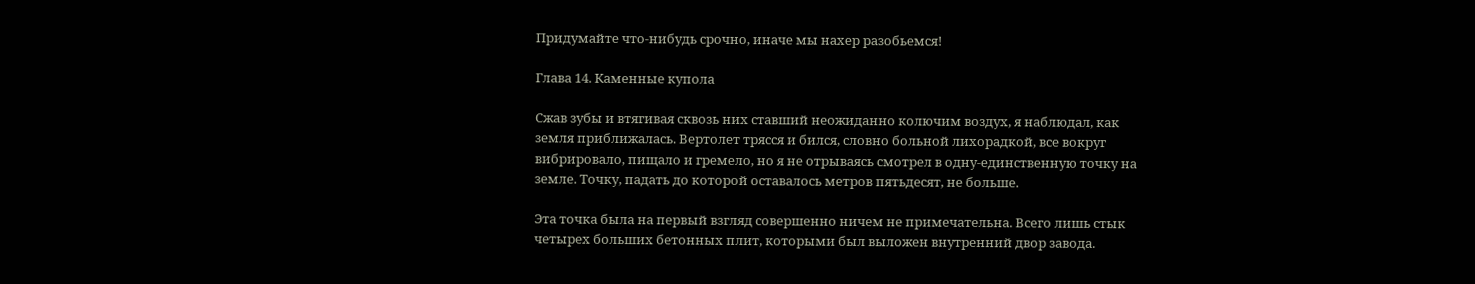Придумайте что-нибудь срочно, иначе мы нахер разобьемся!

Глава 14. Каменные купола

Сжав зубы и втягивая сквозь них ставший неожиданно колючим воздух, я наблюдал, как земля приближалась. Вертолет трясся и бился, словно больной лихорадкой, все вокруг вибрировало, пищало и гремело, но я не отрываясь смотрел в одну-единственную точку на земле. Точку, падать до которой оставалось метров пятьдесят, не больше.

Эта точка была на первый взгляд совершенно ничем не примечательна. Всего лишь стык четырех больших бетонных плит, которыми был выложен внутренний двор завода.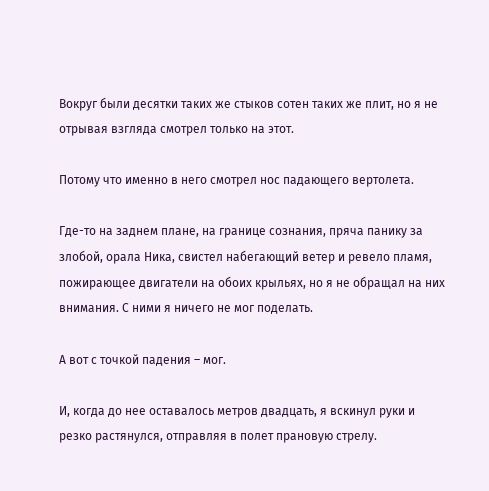Вокруг были десятки таких же стыков сотен таких же плит, но я не отрывая взгляда смотрел только на этот.

Потому что именно в него смотрел нос падающего вертолета.

Где-то на заднем плане, на границе сознания, пряча панику за злобой, орала Ника, свистел набегающий ветер и ревело пламя, пожирающее двигатели на обоих крыльях, но я не обращал на них внимания. С ними я ничего не мог поделать.

А вот с точкой падения – мог.

И, когда до нее оставалось метров двадцать, я вскинул руки и резко растянулся, отправляя в полет прановую стрелу.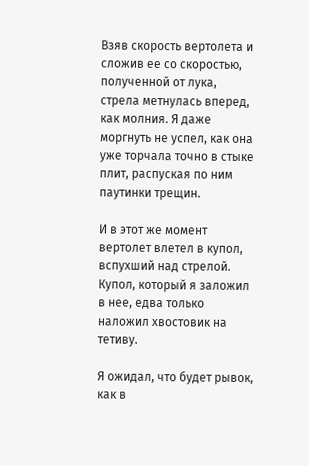Взяв скорость вертолета и сложив ее со скоростью, полученной от лука, стрела метнулась вперед, как молния. Я даже моргнуть не успел, как она уже торчала точно в стыке плит, распуская по ним паутинки трещин.

И в этот же момент вертолет влетел в купол, вспухший над стрелой. Купол, который я заложил в нее, едва только наложил хвостовик на тетиву.

Я ожидал, что будет рывок, как в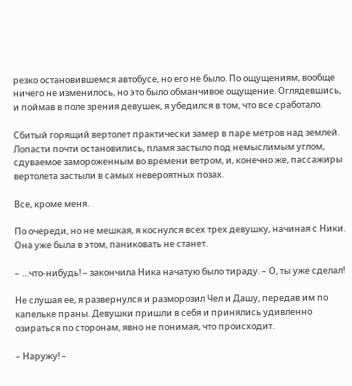резко остановившемся автобусе, но его не было. По ощущениям, вообще ничего не изменилось, но это было обманчивое ощущение. Оглядевшись, и поймав в поле зрения девушек, я убедился в том, что все сработало.

Сбитый горящий вертолет практически замер в паре метров над землей. Лопасти почти остановились, пламя застыло под немыслимым углом, сдуваемое замороженным во времени ветром, и, конечно же, пассажиры вертолета застыли в самых невероятных позах.

Все, кроме меня.

По очереди, но не мешкая, я коснулся всех трех девушку, начиная с Ники. Она уже была в этом, паниковать не станет.

– …что-нибудь! – закончила Ника начатую было тираду. – О, ты уже сделал!

Не слушая ее, я развернулся и разморозил Чел и Дашу, передав им по капельке праны. Девушки пришли в себя и принялись удивленно озираться по сторонам, явно не понимая, что происходит.

– Наружу! –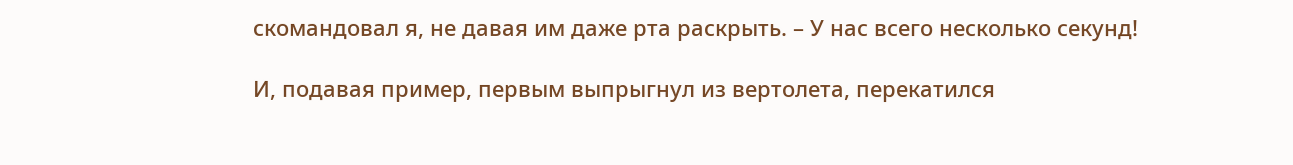скомандовал я, не давая им даже рта раскрыть. – У нас всего несколько секунд!

И, подавая пример, первым выпрыгнул из вертолета, перекатился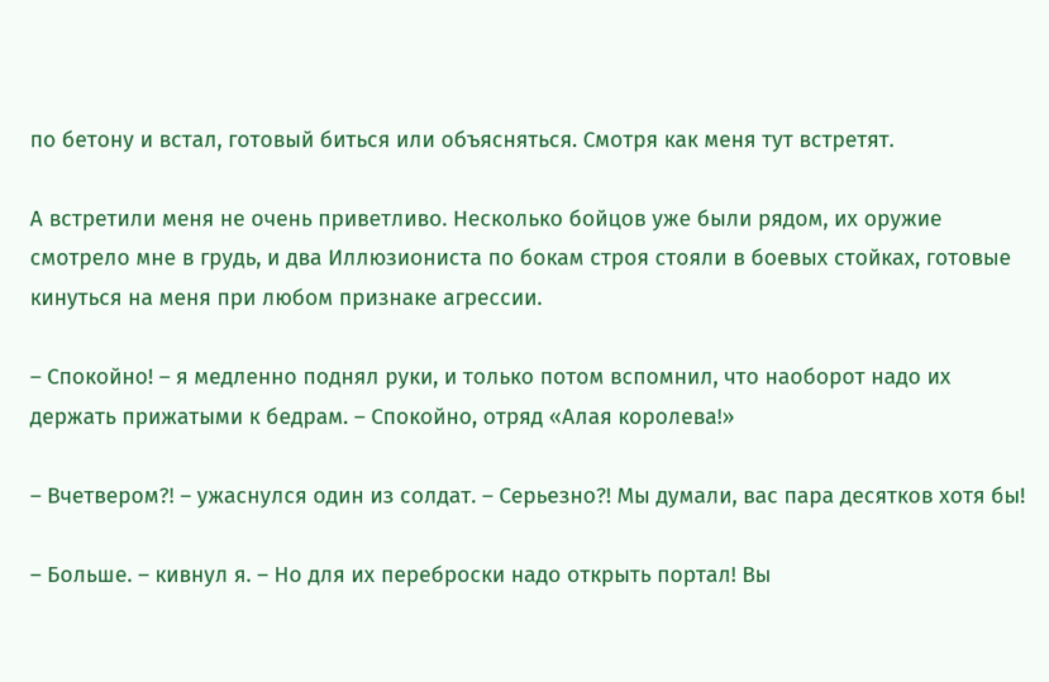по бетону и встал, готовый биться или объясняться. Смотря как меня тут встретят.

А встретили меня не очень приветливо. Несколько бойцов уже были рядом, их оружие смотрело мне в грудь, и два Иллюзиониста по бокам строя стояли в боевых стойках, готовые кинуться на меня при любом признаке агрессии.

– Спокойно! – я медленно поднял руки, и только потом вспомнил, что наоборот надо их держать прижатыми к бедрам. – Спокойно, отряд «Алая королева!»

– Вчетвером?! – ужаснулся один из солдат. – Серьезно?! Мы думали, вас пара десятков хотя бы!

– Больше. – кивнул я. – Но для их переброски надо открыть портал! Вы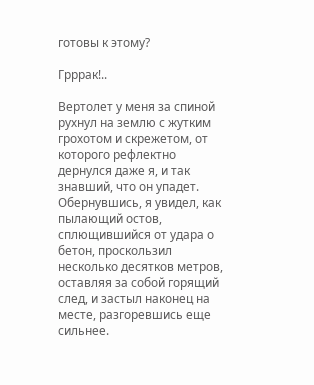готовы к этому?

Грррак!..

Вертолет у меня за спиной рухнул на землю с жутким грохотом и скрежетом, от которого рефлектно дернулся даже я, и так знавший, что он упадет. Обернувшись, я увидел, как пылающий остов, сплющившийся от удара о бетон, проскользил несколько десятков метров, оставляя за собой горящий след, и застыл наконец на месте, разгоревшись еще сильнее.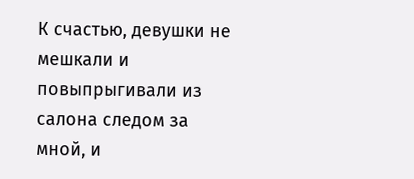К счастью, девушки не мешкали и повыпрыгивали из салона следом за мной, и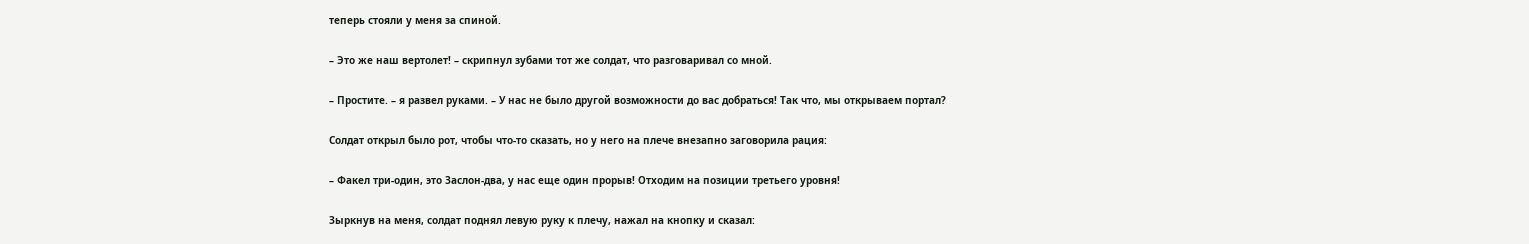теперь стояли у меня за спиной.

– Это же наш вертолет! – скрипнул зубами тот же солдат, что разговаривал со мной.

– Простите. – я развел руками. – У нас не было другой возможности до вас добраться! Так что, мы открываем портал?

Солдат открыл было рот, чтобы что-то сказать, но у него на плече внезапно заговорила рация:

– Факел три-один, это Заслон-два, у нас еще один прорыв! Отходим на позиции третьего уровня!

Зыркнув на меня, солдат поднял левую руку к плечу, нажал на кнопку и сказал: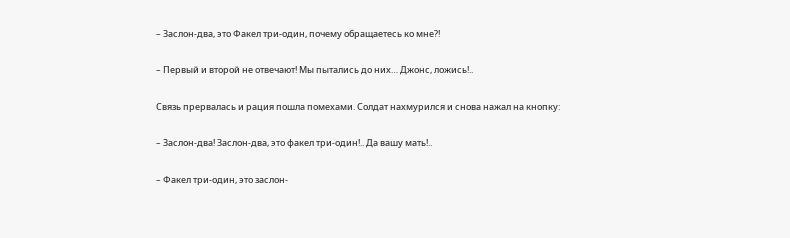– Заслон-два, это Факел три-один, почему обращаетесь ко мне?!

– Первый и второй не отвечают! Мы пытались до них… Джонс, ложись!..

Связь прервалась и рация пошла помехами. Солдат нахмурился и снова нажал на кнопку:

– Заслон-два! Заслон-два, это факел три-один!.. Да вашу мать!..

– Факел три-один, это заслон-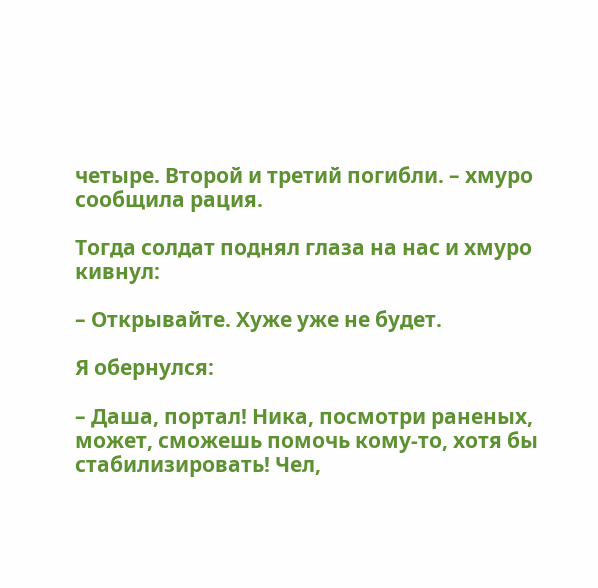четыре. Второй и третий погибли. – хмуро сообщила рация.

Тогда солдат поднял глаза на нас и хмуро кивнул:

– Открывайте. Хуже уже не будет.

Я обернулся:

– Даша, портал! Ника, посмотри раненых, может, сможешь помочь кому-то, хотя бы стабилизировать! Чел,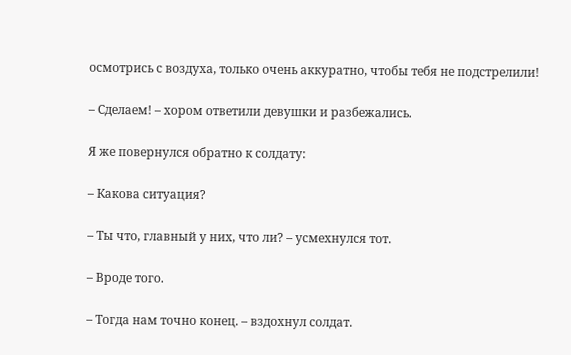осмотрись с воздуха, только очень аккуратно, чтобы тебя не подстрелили!

– Сделаем! – хором ответили девушки и разбежались.

Я же повернулся обратно к солдату:

– Какова ситуация?

– Ты что, главный у них, что ли? – усмехнулся тот.

– Вроде того.

– Тогда нам точно конец. – вздохнул солдат.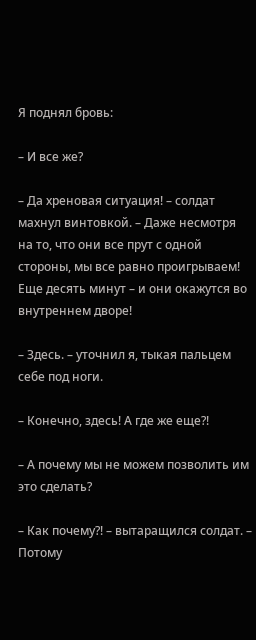Я поднял бровь:

– И все же?

– Да хреновая ситуация! – солдат махнул винтовкой. – Даже несмотря на то, что они все прут с одной стороны, мы все равно проигрываем! Еще десять минут – и они окажутся во внутреннем дворе!

– Здесь. – уточнил я, тыкая пальцем себе под ноги.

– Конечно, здесь! А где же еще?!

– А почему мы не можем позволить им это сделать?

– Как почему?! – вытаращился солдат. – Потому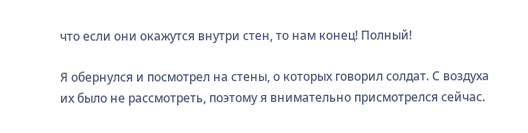что если они окажутся внутри стен, то нам конец! Полный!

Я обернулся и посмотрел на стены, о которых говорил солдат. С воздуха их было не рассмотреть, поэтому я внимательно присмотрелся сейчас.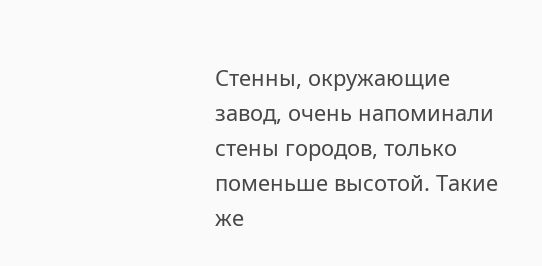Стенны, окружающие завод, очень напоминали стены городов, только поменьше высотой. Такие же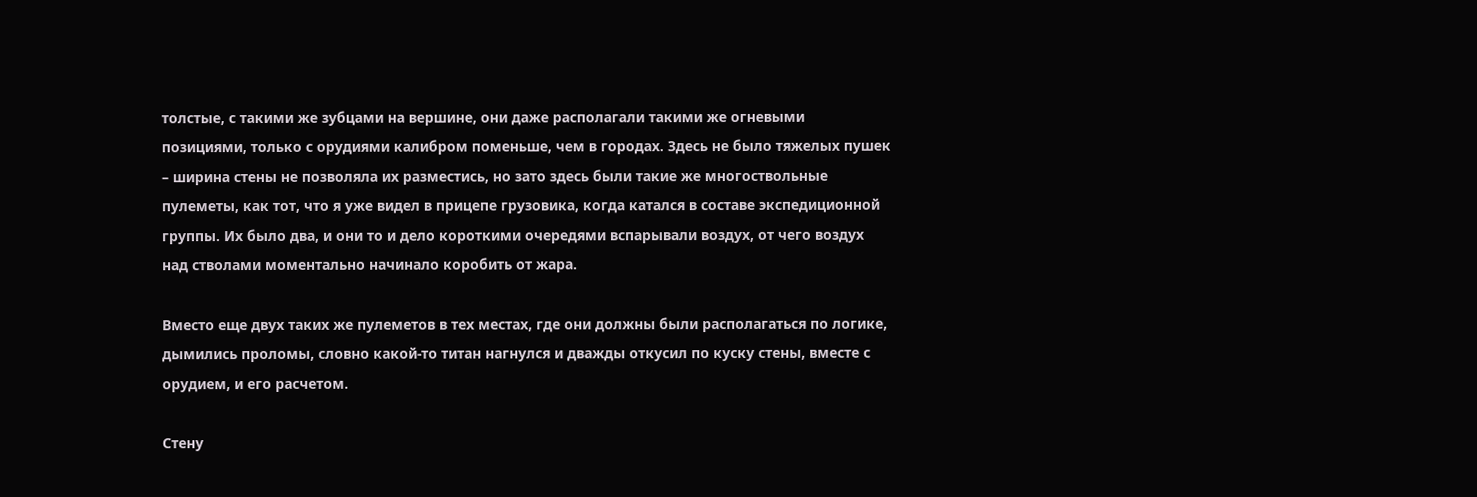толстые, с такими же зубцами на вершине, они даже располагали такими же огневыми позициями, только с орудиями калибром поменьше, чем в городах. Здесь не было тяжелых пушек – ширина стены не позволяла их разместись, но зато здесь были такие же многоствольные пулеметы, как тот, что я уже видел в прицепе грузовика, когда катался в составе экспедиционной группы. Их было два, и они то и дело короткими очередями вспарывали воздух, от чего воздух над стволами моментально начинало коробить от жара.

Вместо еще двух таких же пулеметов в тех местах, где они должны были располагаться по логике, дымились проломы, словно какой-то титан нагнулся и дважды откусил по куску стены, вместе с орудием, и его расчетом.

Стену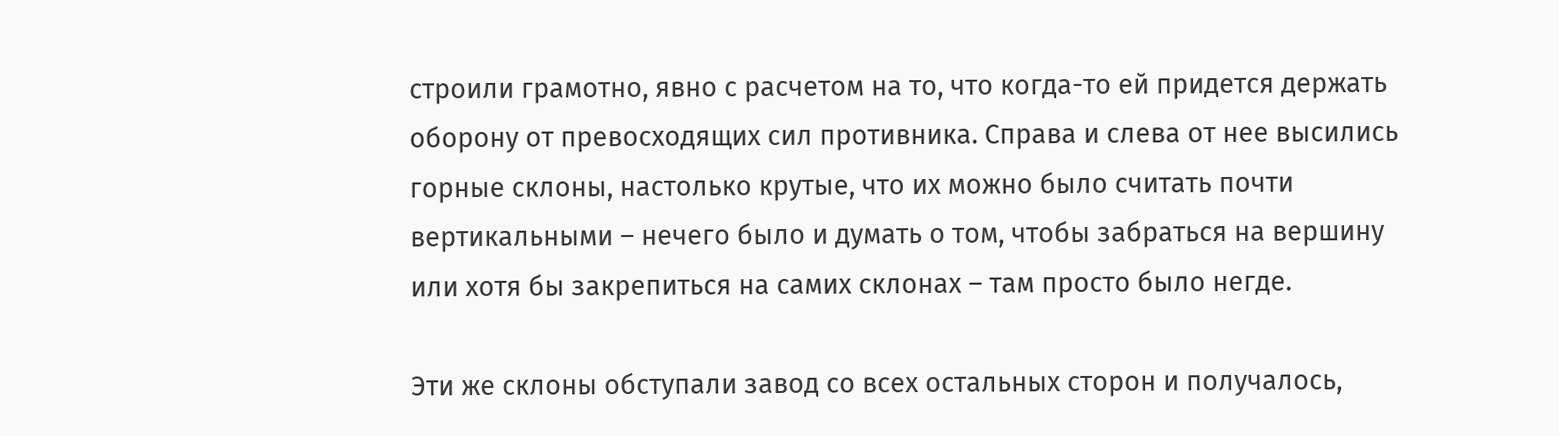строили грамотно, явно с расчетом на то, что когда-то ей придется держать оборону от превосходящих сил противника. Справа и слева от нее высились горные склоны, настолько крутые, что их можно было считать почти вертикальными – нечего было и думать о том, чтобы забраться на вершину или хотя бы закрепиться на самих склонах – там просто было негде.

Эти же склоны обступали завод со всех остальных сторон и получалось,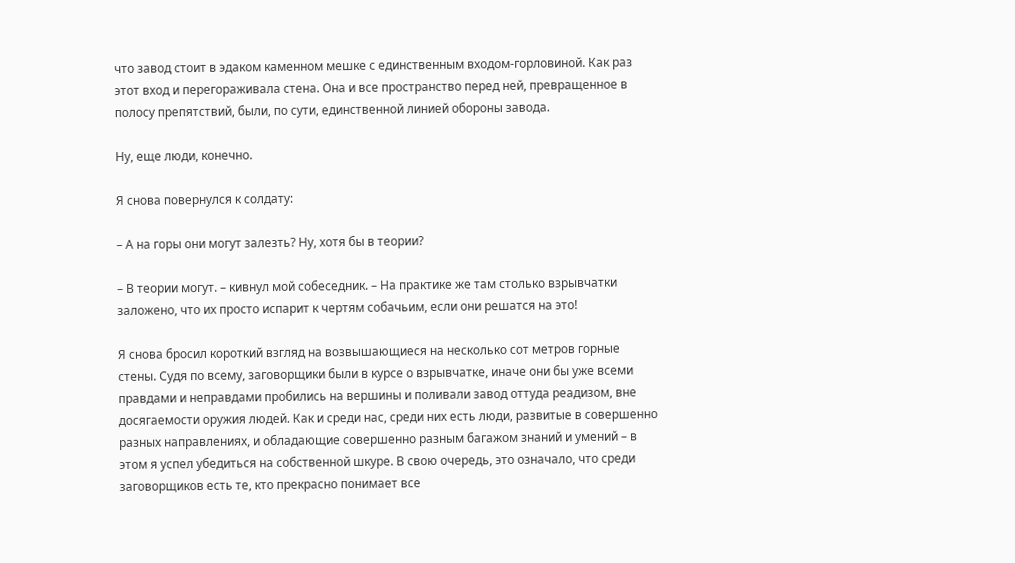что завод стоит в эдаком каменном мешке с единственным входом-горловиной. Как раз этот вход и перегораживала стена. Она и все пространство перед ней, превращенное в полосу препятствий, были, по сути, единственной линией обороны завода.

Ну, еще люди, конечно.

Я снова повернулся к солдату:

– А на горы они могут залезть? Ну, хотя бы в теории?

– В теории могут. – кивнул мой собеседник. – На практике же там столько взрывчатки заложено, что их просто испарит к чертям собачьим, если они решатся на это!

Я снова бросил короткий взгляд на возвышающиеся на несколько сот метров горные стены. Судя по всему, заговорщики были в курсе о взрывчатке, иначе они бы уже всеми правдами и неправдами пробились на вершины и поливали завод оттуда реадизом, вне досягаемости оружия людей. Как и среди нас, среди них есть люди, развитые в совершенно разных направлениях, и обладающие совершенно разным багажом знаний и умений – в этом я успел убедиться на собственной шкуре. В свою очередь, это означало, что среди заговорщиков есть те, кто прекрасно понимает все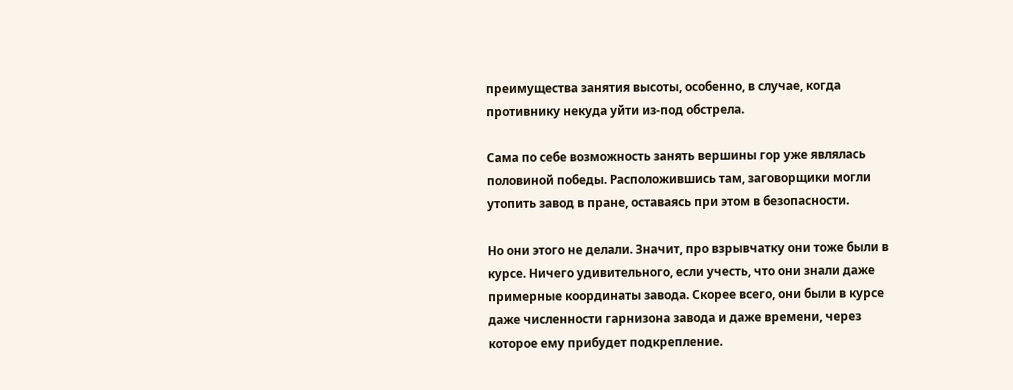преимущества занятия высоты, особенно, в случае, когда противнику некуда уйти из-под обстрела.

Сама по себе возможность занять вершины гор уже являлась половиной победы. Расположившись там, заговорщики могли утопить завод в пране, оставаясь при этом в безопасности.

Но они этого не делали. Значит, про взрывчатку они тоже были в курсе. Ничего удивительного, если учесть, что они знали даже примерные координаты завода. Скорее всего, они были в курсе даже численности гарнизона завода и даже времени, через которое ему прибудет подкрепление.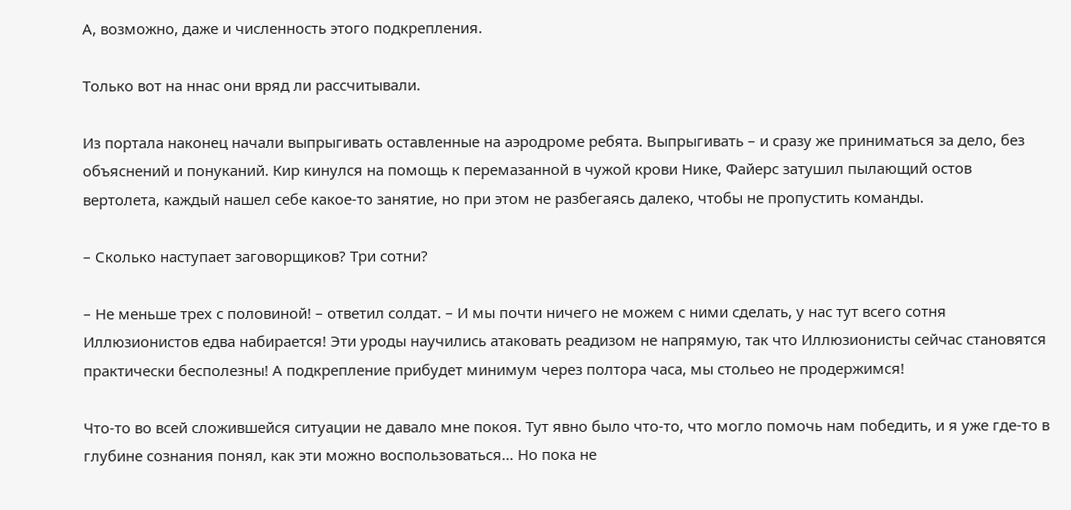А, возможно, даже и численность этого подкрепления.

Только вот на ннас они вряд ли рассчитывали.

Из портала наконец начали выпрыгивать оставленные на аэродроме ребята. Выпрыгивать – и сразу же приниматься за дело, без объяснений и понуканий. Кир кинулся на помощь к перемазанной в чужой крови Нике, Файерс затушил пылающий остов вертолета, каждый нашел себе какое-то занятие, но при этом не разбегаясь далеко, чтобы не пропустить команды.

– Сколько наступает заговорщиков? Три сотни?

– Не меньше трех с половиной! – ответил солдат. – И мы почти ничего не можем с ними сделать, у нас тут всего сотня Иллюзионистов едва набирается! Эти уроды научились атаковать реадизом не напрямую, так что Иллюзионисты сейчас становятся практически бесполезны! А подкрепление прибудет минимум через полтора часа, мы стольео не продержимся!

Что-то во всей сложившейся ситуации не давало мне покоя. Тут явно было что-то, что могло помочь нам победить, и я уже где-то в глубине сознания понял, как эти можно воспользоваться… Но пока не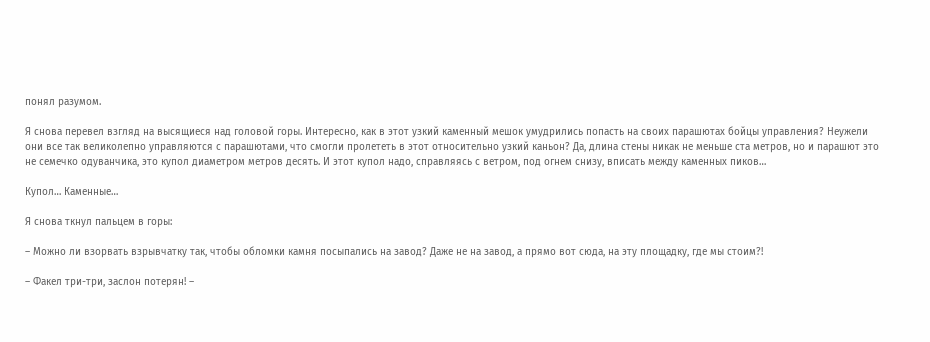понял разумом.

Я снова перевел взгляд на высящиеся над головой горы. Интересно, как в этот узкий каменный мешок умудрились попасть на своих парашютах бойцы управления? Неужели они все так великолепно управляются с парашютами, что смогли пролететь в этот относительно узкий каньон? Да, длина стены никак не меньше ста метров, но и парашют это не семечко одуванчика, это купол диаметром метров десять. И этот купол надо, справляясь с ветром, под огнем снизу, вписать между каменных пиков…

Купол… Каменные…

Я снова ткнул пальцем в горы:

– Можно ли взорвать взрывчатку так, чтобы обломки камня посыпались на завод? Даже не на завод, а прямо вот сюда, на эту площадку, где мы стоим?!

– Факел три-три, заслон потерян! –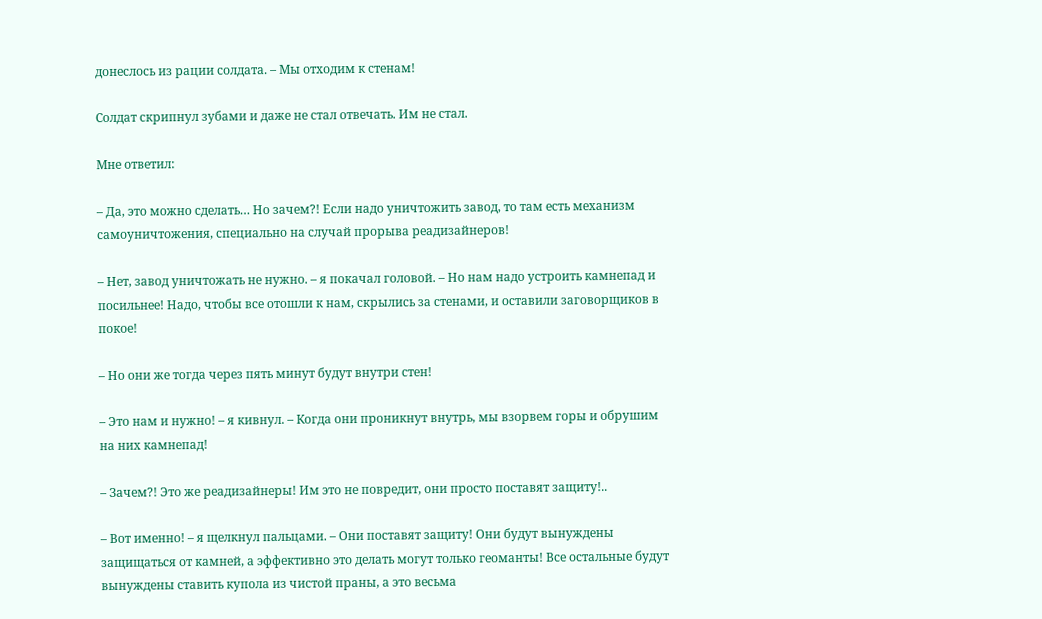донеслось из рации солдата. – Мы отходим к стенам!

Солдат скрипнул зубами и даже не стал отвечать. Им не стал.

Мне ответил:

– Да, это можно сделать… Но зачем?! Если надо уничтожить завод, то там есть механизм самоуничтожения, специально на случай прорыва реадизайнеров!

– Нет, завод уничтожать не нужно. – я покачал головой. – Но нам надо устроить камнепад и посильнее! Надо, чтобы все отошли к нам, скрылись за стенами, и оставили заговорщиков в покое!

– Но они же тогда через пять минут будут внутри стен!

– Это нам и нужно! – я кивнул. – Когда они проникнут внутрь, мы взорвем горы и обрушим на них камнепад!

– Зачем?! Это же реадизайнеры! Им это не повредит, они просто поставят защиту!..

– Вот именно! – я щелкнул пальцами. – Они поставят защиту! Они будут вынуждены защищаться от камней, а эффективно это делать могут только геоманты! Все остальные будут вынуждены ставить купола из чистой праны, а это весьма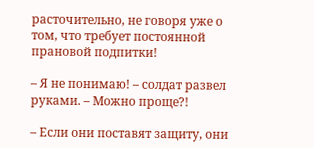расточительно, не говоря уже о том, что требует постоянной прановой подпитки!

– Я не понимаю! – солдат развел руками. – Можно проще?!

– Если они поставят защиту, они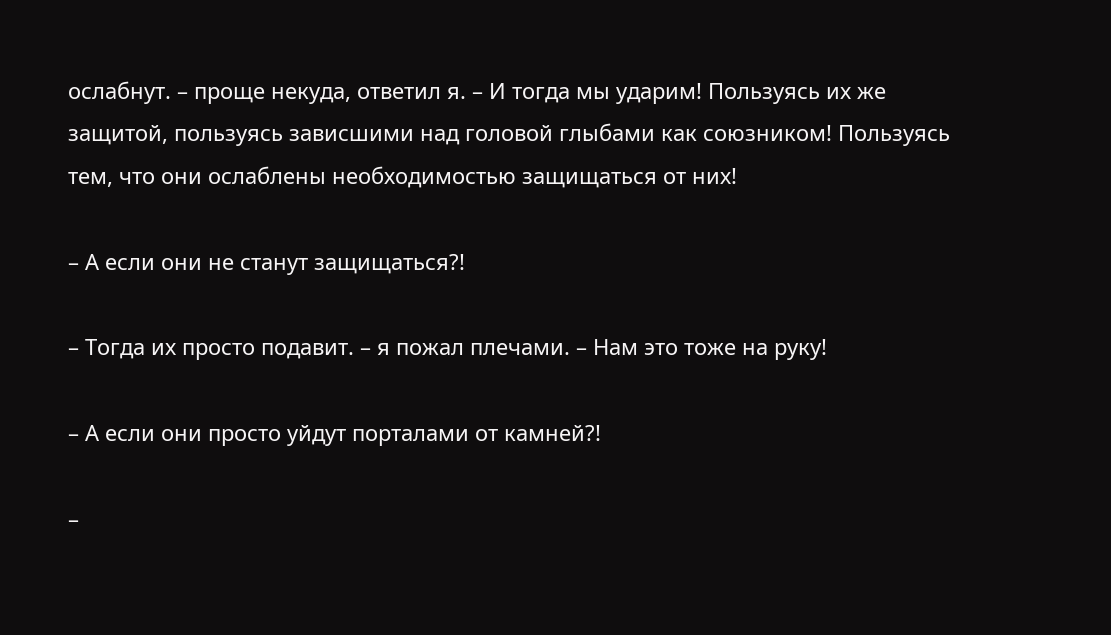ослабнут. – проще некуда, ответил я. – И тогда мы ударим! Пользуясь их же защитой, пользуясь зависшими над головой глыбами как союзником! Пользуясь тем, что они ослаблены необходимостью защищаться от них!

– А если они не станут защищаться?!

– Тогда их просто подавит. – я пожал плечами. – Нам это тоже на руку!

– А если они просто уйдут порталами от камней?!

–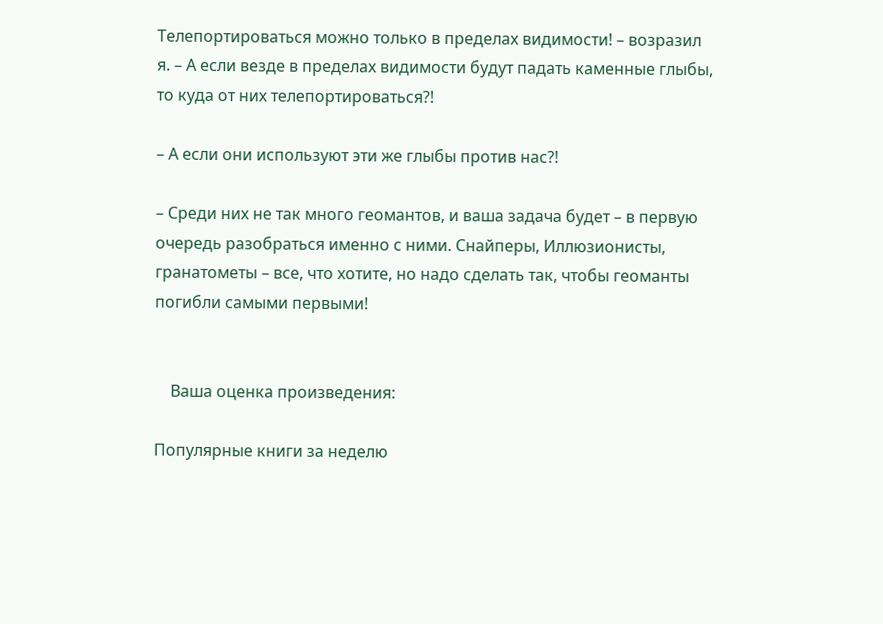Телепортироваться можно только в пределах видимости! – возразил я. – А если везде в пределах видимости будут падать каменные глыбы, то куда от них телепортироваться?!

– А если они используют эти же глыбы против нас?!

– Среди них не так много геомантов, и ваша задача будет – в первую очередь разобраться именно с ними. Снайперы, Иллюзионисты, гранатометы – все, что хотите, но надо сделать так, чтобы геоманты погибли самыми первыми!


    Ваша оценка произведения:

Популярные книги за неделю